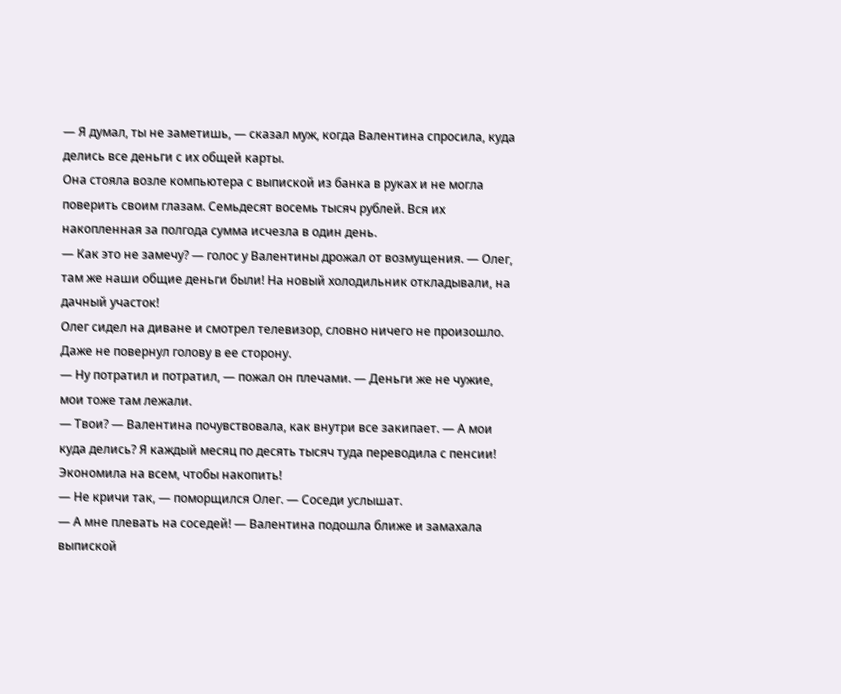— Я думал, ты не заметишь, — сказал муж, когда Валентина спросила, куда делись все деньги с их общей карты.
Она стояла возле компьютера с выпиской из банка в руках и не могла поверить своим глазам. Семьдесят восемь тысяч рублей. Вся их накопленная за полгода сумма исчезла в один день.
— Как это не замечу? — голос у Валентины дрожал от возмущения. — Олег, там же наши общие деньги были! На новый холодильник откладывали, на дачный участок!
Олег сидел на диване и смотрел телевизор, словно ничего не произошло. Даже не повернул голову в ее сторону.
— Ну потратил и потратил, — пожал он плечами. — Деньги же не чужие, мои тоже там лежали.
— Твои? — Валентина почувствовала, как внутри все закипает. — А мои куда делись? Я каждый месяц по десять тысяч туда переводила с пенсии! Экономила на всем, чтобы накопить!
— Не кричи так, — поморщился Олег. — Соседи услышат.
— А мне плевать на соседей! — Валентина подошла ближе и замахала выпиской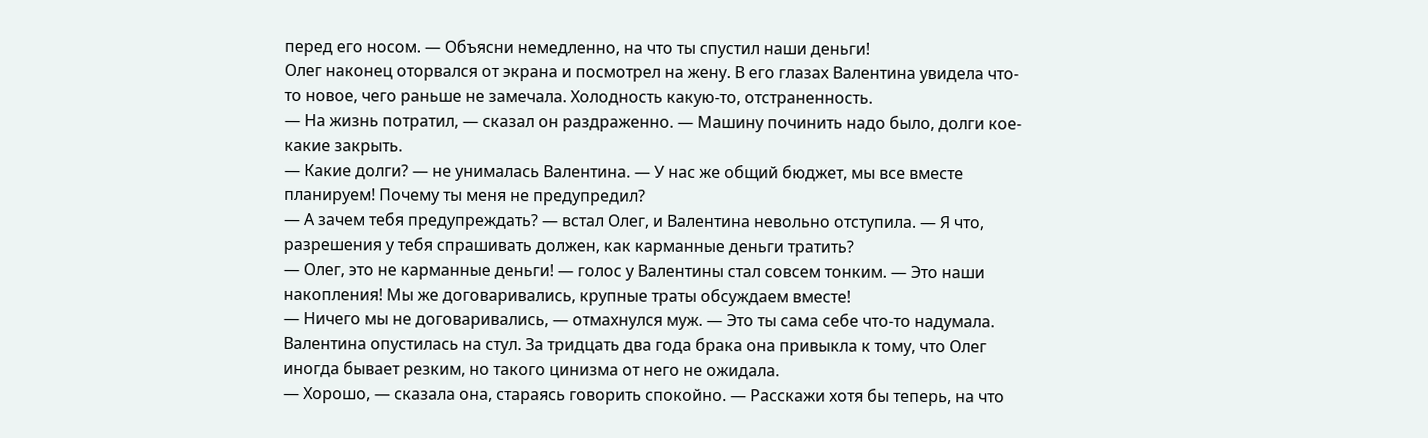перед его носом. — Объясни немедленно, на что ты спустил наши деньги!
Олег наконец оторвался от экрана и посмотрел на жену. В его глазах Валентина увидела что-то новое, чего раньше не замечала. Холодность какую-то, отстраненность.
— На жизнь потратил, — сказал он раздраженно. — Машину починить надо было, долги кое-какие закрыть.
— Какие долги? — не унималась Валентина. — У нас же общий бюджет, мы все вместе планируем! Почему ты меня не предупредил?
— А зачем тебя предупреждать? — встал Олег, и Валентина невольно отступила. — Я что, разрешения у тебя спрашивать должен, как карманные деньги тратить?
— Олег, это не карманные деньги! — голос у Валентины стал совсем тонким. — Это наши накопления! Мы же договаривались, крупные траты обсуждаем вместе!
— Ничего мы не договаривались, — отмахнулся муж. — Это ты сама себе что-то надумала.
Валентина опустилась на стул. За тридцать два года брака она привыкла к тому, что Олег иногда бывает резким, но такого цинизма от него не ожидала.
— Хорошо, — сказала она, стараясь говорить спокойно. — Расскажи хотя бы теперь, на что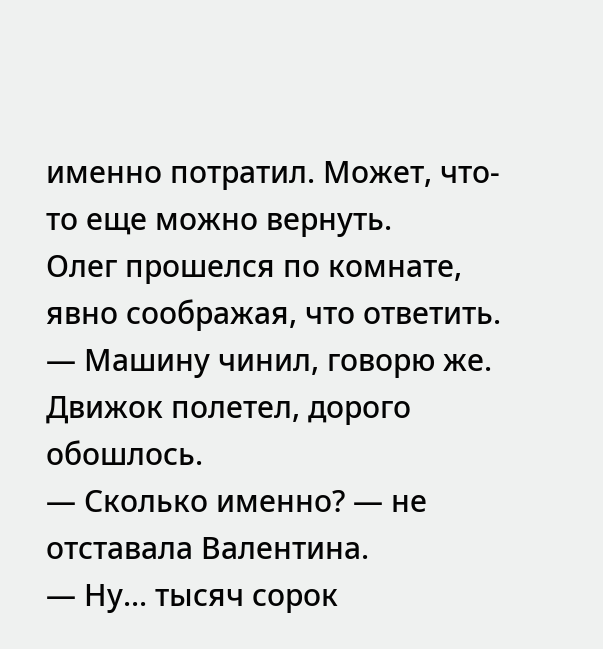именно потратил. Может, что-то еще можно вернуть.
Олег прошелся по комнате, явно соображая, что ответить.
— Машину чинил, говорю же. Движок полетел, дорого обошлось.
— Сколько именно? — не отставала Валентина.
— Ну... тысяч сорок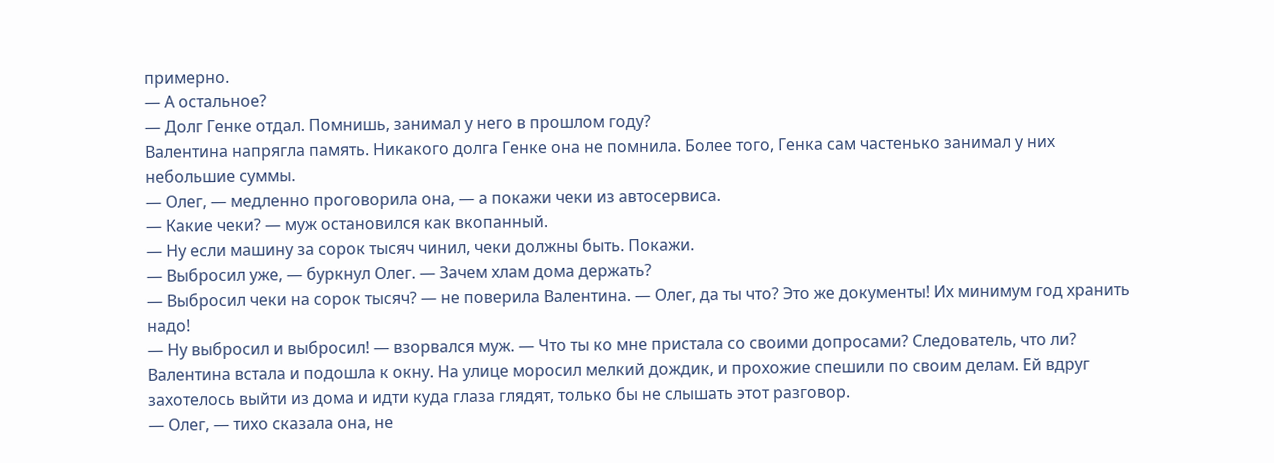примерно.
— А остальное?
— Долг Генке отдал. Помнишь, занимал у него в прошлом году?
Валентина напрягла память. Никакого долга Генке она не помнила. Более того, Генка сам частенько занимал у них небольшие суммы.
— Олег, — медленно проговорила она, — а покажи чеки из автосервиса.
— Какие чеки? — муж остановился как вкопанный.
— Ну если машину за сорок тысяч чинил, чеки должны быть. Покажи.
— Выбросил уже, — буркнул Олег. — Зачем хлам дома держать?
— Выбросил чеки на сорок тысяч? — не поверила Валентина. — Олег, да ты что? Это же документы! Их минимум год хранить надо!
— Ну выбросил и выбросил! — взорвался муж. — Что ты ко мне пристала со своими допросами? Следователь, что ли?
Валентина встала и подошла к окну. На улице моросил мелкий дождик, и прохожие спешили по своим делам. Ей вдруг захотелось выйти из дома и идти куда глаза глядят, только бы не слышать этот разговор.
— Олег, — тихо сказала она, не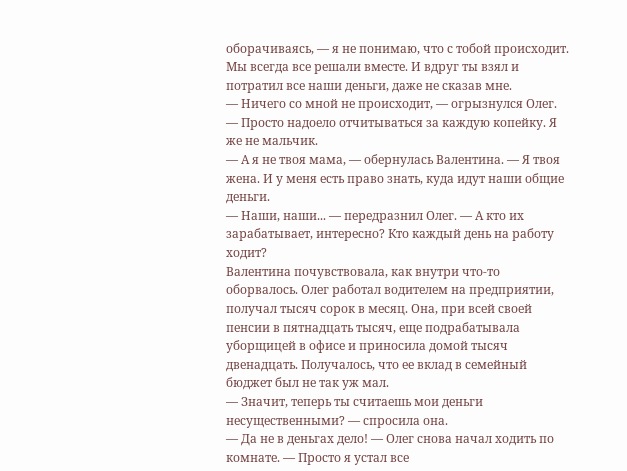оборачиваясь, — я не понимаю, что с тобой происходит. Мы всегда все решали вместе. И вдруг ты взял и потратил все наши деньги, даже не сказав мне.
— Ничего со мной не происходит, — огрызнулся Олег. — Просто надоело отчитываться за каждую копейку. Я же не мальчик.
— А я не твоя мама, — обернулась Валентина. — Я твоя жена. И у меня есть право знать, куда идут наши общие деньги.
— Наши, наши... — передразнил Олег. — А кто их зарабатывает, интересно? Кто каждый день на работу ходит?
Валентина почувствовала, как внутри что-то оборвалось. Олег работал водителем на предприятии, получал тысяч сорок в месяц. Она, при всей своей пенсии в пятнадцать тысяч, еще подрабатывала уборщицей в офисе и приносила домой тысяч двенадцать. Получалось, что ее вклад в семейный бюджет был не так уж мал.
— Значит, теперь ты считаешь мои деньги несущественными? — спросила она.
— Да не в деньгах дело! — Олег снова начал ходить по комнате. — Просто я устал все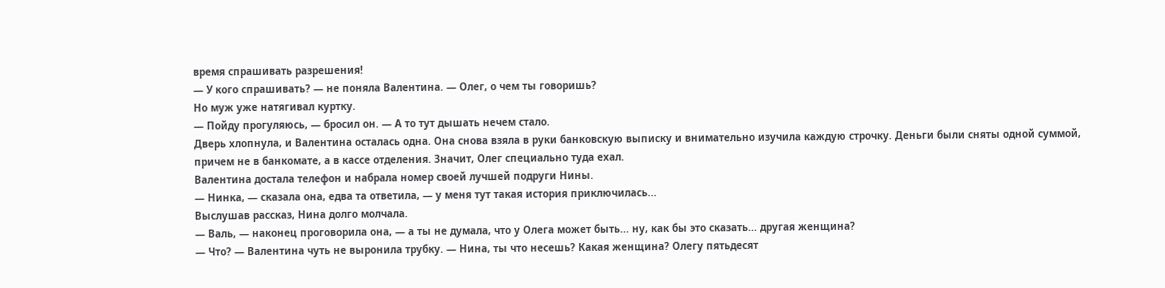время спрашивать разрешения!
— У кого спрашивать? — не поняла Валентина. — Олег, о чем ты говоришь?
Но муж уже натягивал куртку.
— Пойду прогуляюсь, — бросил он. — А то тут дышать нечем стало.
Дверь хлопнула, и Валентина осталась одна. Она снова взяла в руки банковскую выписку и внимательно изучила каждую строчку. Деньги были сняты одной суммой, причем не в банкомате, а в кассе отделения. Значит, Олег специально туда ехал.
Валентина достала телефон и набрала номер своей лучшей подруги Нины.
— Нинка, — сказала она, едва та ответила, — у меня тут такая история приключилась...
Выслушав рассказ, Нина долго молчала.
— Валь, — наконец проговорила она, — а ты не думала, что у Олега может быть... ну, как бы это сказать... другая женщина?
— Что? — Валентина чуть не выронила трубку. — Нина, ты что несешь? Какая женщина? Олегу пятьдесят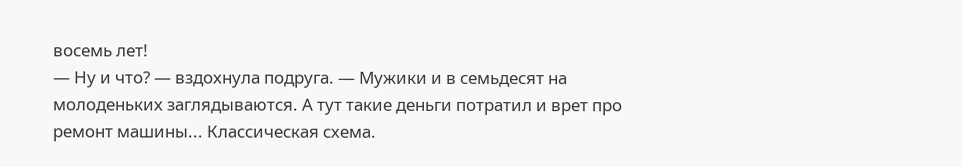восемь лет!
— Ну и что? — вздохнула подруга. — Мужики и в семьдесят на молоденьких заглядываются. А тут такие деньги потратил и врет про ремонт машины... Классическая схема.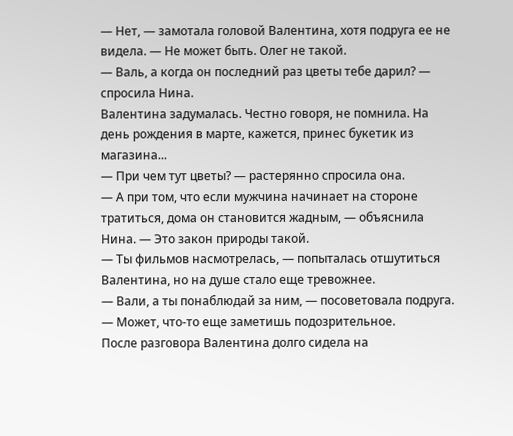— Нет, — замотала головой Валентина, хотя подруга ее не видела. — Не может быть. Олег не такой.
— Валь, а когда он последний раз цветы тебе дарил? — спросила Нина.
Валентина задумалась. Честно говоря, не помнила. На день рождения в марте, кажется, принес букетик из магазина...
— При чем тут цветы? — растерянно спросила она.
— А при том, что если мужчина начинает на стороне тратиться, дома он становится жадным, — объяснила Нина. — Это закон природы такой.
— Ты фильмов насмотрелась, — попыталась отшутиться Валентина, но на душе стало еще тревожнее.
— Вали, а ты понаблюдай за ним, — посоветовала подруга. — Может, что-то еще заметишь подозрительное.
После разговора Валентина долго сидела на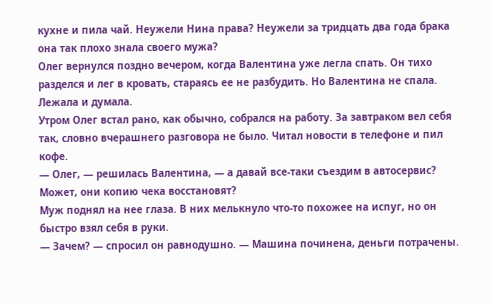кухне и пила чай. Неужели Нина права? Неужели за тридцать два года брака она так плохо знала своего мужа?
Олег вернулся поздно вечером, когда Валентина уже легла спать. Он тихо разделся и лег в кровать, стараясь ее не разбудить. Но Валентина не спала. Лежала и думала.
Утром Олег встал рано, как обычно, собрался на работу. За завтраком вел себя так, словно вчерашнего разговора не было. Читал новости в телефоне и пил кофе.
— Олег, — решилась Валентина, — а давай все-таки съездим в автосервис? Может, они копию чека восстановят?
Муж поднял на нее глаза. В них мелькнуло что-то похожее на испуг, но он быстро взял себя в руки.
— Зачем? — спросил он равнодушно. — Машина починена, деньги потрачены.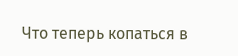Что теперь копаться в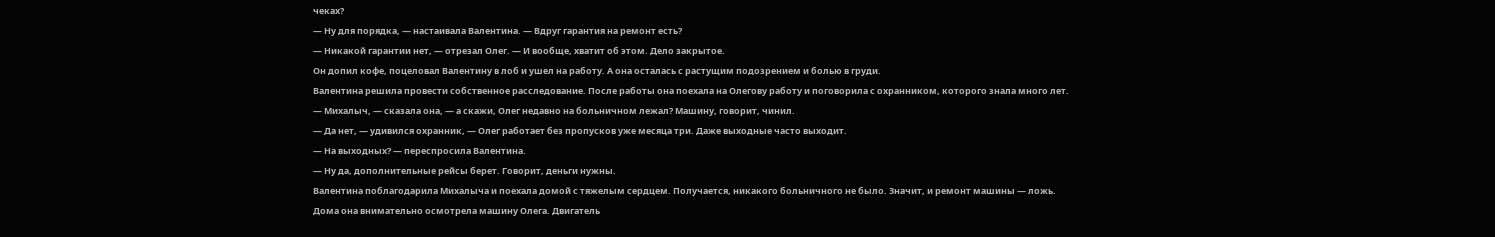чеках?
— Ну для порядка, — настаивала Валентина. — Вдруг гарантия на ремонт есть?
— Никакой гарантии нет, — отрезал Олег. — И вообще, хватит об этом. Дело закрытое.
Он допил кофе, поцеловал Валентину в лоб и ушел на работу. А она осталась с растущим подозрением и болью в груди.
Валентина решила провести собственное расследование. После работы она поехала на Олегову работу и поговорила с охранником, которого знала много лет.
— Михалыч, — сказала она, — а скажи, Олег недавно на больничном лежал? Машину, говорит, чинил.
— Да нет, — удивился охранник, — Олег работает без пропусков уже месяца три. Даже выходные часто выходит.
— На выходных? — переспросила Валентина.
— Ну да, дополнительные рейсы берет. Говорит, деньги нужны.
Валентина поблагодарила Михалыча и поехала домой с тяжелым сердцем. Получается, никакого больничного не было. Значит, и ремонт машины — ложь.
Дома она внимательно осмотрела машину Олега. Двигатель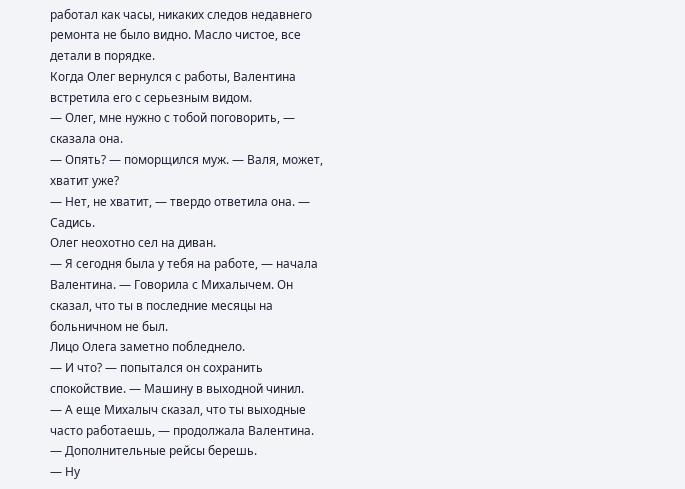работал как часы, никаких следов недавнего ремонта не было видно. Масло чистое, все детали в порядке.
Когда Олег вернулся с работы, Валентина встретила его с серьезным видом.
— Олег, мне нужно с тобой поговорить, — сказала она.
— Опять? — поморщился муж. — Валя, может, хватит уже?
— Нет, не хватит, — твердо ответила она. — Садись.
Олег неохотно сел на диван.
— Я сегодня была у тебя на работе, — начала Валентина. — Говорила с Михалычем. Он сказал, что ты в последние месяцы на больничном не был.
Лицо Олега заметно побледнело.
— И что? — попытался он сохранить спокойствие. — Машину в выходной чинил.
— А еще Михалыч сказал, что ты выходные часто работаешь, — продолжала Валентина. — Дополнительные рейсы берешь.
— Ну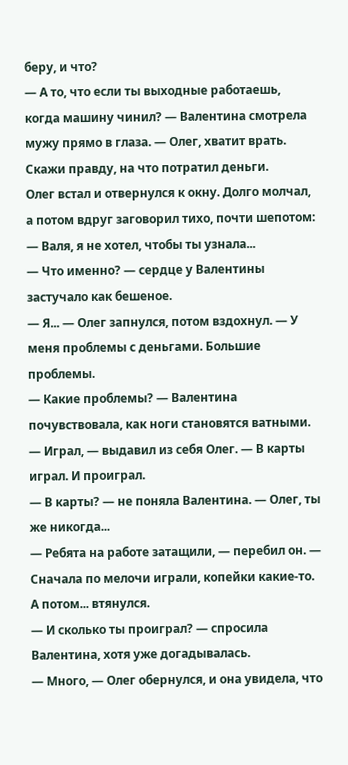беру, и что?
— А то, что если ты выходные работаешь, когда машину чинил? — Валентина смотрела мужу прямо в глаза. — Олег, хватит врать. Скажи правду, на что потратил деньги.
Олег встал и отвернулся к окну. Долго молчал, а потом вдруг заговорил тихо, почти шепотом:
— Валя, я не хотел, чтобы ты узнала...
— Что именно? — сердце у Валентины застучало как бешеное.
— Я... — Олег запнулся, потом вздохнул. — У меня проблемы с деньгами. Большие проблемы.
— Какие проблемы? — Валентина почувствовала, как ноги становятся ватными.
— Играл, — выдавил из себя Олег. — В карты играл. И проиграл.
— В карты? — не поняла Валентина. — Олег, ты же никогда...
— Ребята на работе затащили, — перебил он. — Сначала по мелочи играли, копейки какие-то. А потом... втянулся.
— И сколько ты проиграл? — спросила Валентина, хотя уже догадывалась.
— Много, — Олег обернулся, и она увидела, что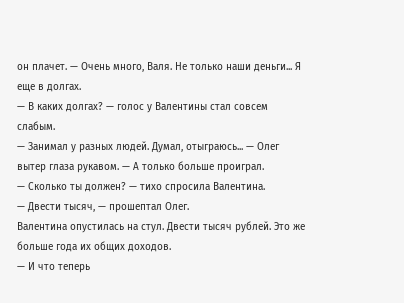он плачет. — Очень много, Валя. Не только наши деньги... Я еще в долгах.
— В каких долгах? — голос у Валентины стал совсем слабым.
— Занимал у разных людей. Думал, отыграюсь... — Олег вытер глаза рукавом. — А только больше проиграл.
— Сколько ты должен? — тихо спросила Валентина.
— Двести тысяч, — прошептал Олег.
Валентина опустилась на стул. Двести тысяч рублей. Это же больше года их общих доходов.
— И что теперь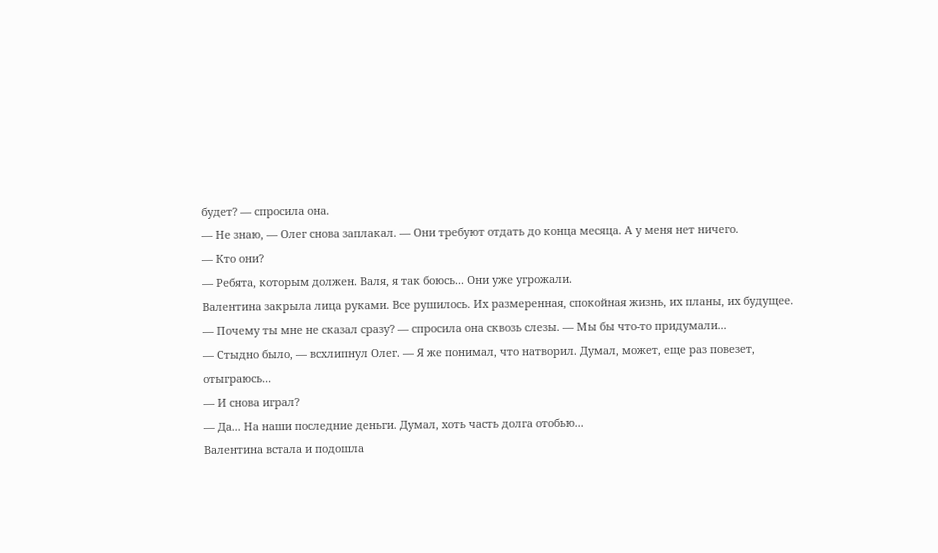будет? — спросила она.
— Не знаю, — Олег снова заплакал. — Они требуют отдать до конца месяца. А у меня нет ничего.
— Кто они?
— Ребята, которым должен. Валя, я так боюсь... Они уже угрожали.
Валентина закрыла лица руками. Все рушилось. Их размеренная, спокойная жизнь, их планы, их будущее.
— Почему ты мне не сказал сразу? — спросила она сквозь слезы. — Мы бы что-то придумали...
— Стыдно было, — всхлипнул Олег. — Я же понимал, что натворил. Думал, может, еще раз повезет, отыграюсь...
— И снова играл?
— Да... На наши последние деньги. Думал, хоть часть долга отобью...
Валентина встала и подошла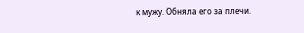к мужу. Обняла его за плечи.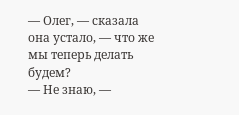— Олег, — сказала она устало, — что же мы теперь делать будем?
— Не знаю, —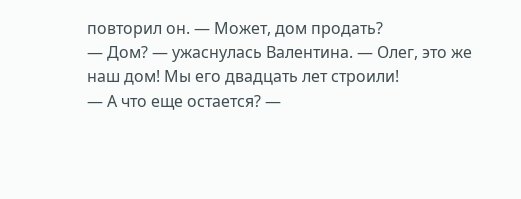повторил он. — Может, дом продать?
— Дом? — ужаснулась Валентина. — Олег, это же наш дом! Мы его двадцать лет строили!
— А что еще остается? —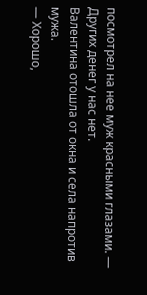посмотрел на нее муж красными глазами. — Других денег у нас нет.
Валентина отошла от окна и села напротив мужа.
— Хорошо,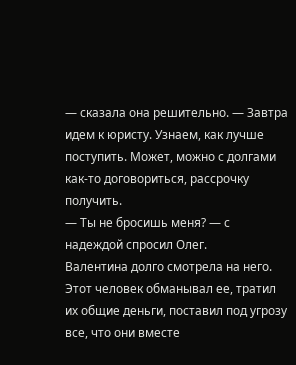— сказала она решительно. — Завтра идем к юристу. Узнаем, как лучше поступить. Может, можно с долгами как-то договориться, рассрочку получить.
— Ты не бросишь меня? — с надеждой спросил Олег.
Валентина долго смотрела на него. Этот человек обманывал ее, тратил их общие деньги, поставил под угрозу все, что они вместе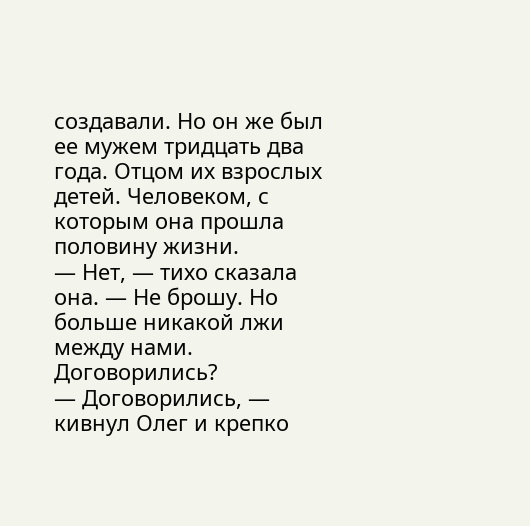создавали. Но он же был ее мужем тридцать два года. Отцом их взрослых детей. Человеком, с которым она прошла половину жизни.
— Нет, — тихо сказала она. — Не брошу. Но больше никакой лжи между нами. Договорились?
— Договорились, — кивнул Олег и крепко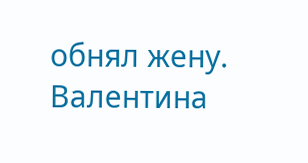обнял жену.
Валентина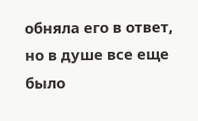обняла его в ответ, но в душе все еще было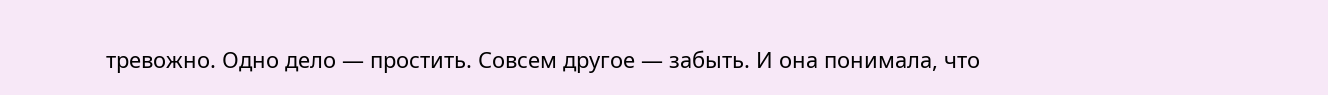тревожно. Одно дело — простить. Совсем другое — забыть. И она понимала, что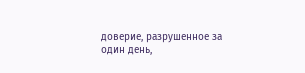доверие, разрушенное за один день,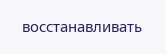восстанавливать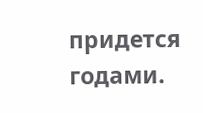придется годами.